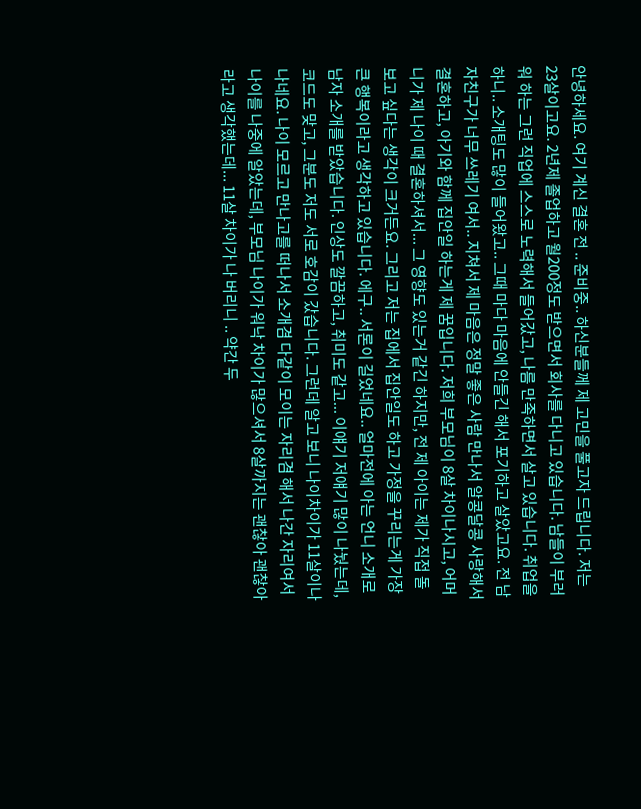안녕하세요. 여기 계신 결혼 전 .. 준비중.. 하신분들께 제 고민을 풀고자 드립니다. 저는 23살이고요. 2년제 졸업하고 월200정도 받으면서 회사를 다니고 있습니다. 남들이 부러워 하는 그런 직업에 스스로 노력해서 들어갔고, 나름 만족하면서 살고 있습니다. 취업을 하니.. 소개팅도 많이 들어왔고.. 그때 마다 마음에 안들긴 해서 포기하고 살았고요. 전 남자친구가 너무 쓰레기 여서.. 지쳐서 제 마음은 정말 좋은 사람 만나서 알콩달콩 사랑해서 결혼하고, 아기와 함께 집안일 하는게 제 꿈입니다. 저희 부모님이 8살 차이나시고, 어머니가 제 나이 때 결혼하셔서... 그 영향도 있는거 같긴 하지만, 전 제 아이는 제가 직접 돌보고 싶다는 생각이 크거든요. 그리고 저는 집에서 집안일도 하고 가정을 꾸리는게 가장 큰 행복이라고 생각하고 있습니다. 에구.. 서론이 길었네요.. 얼마전에 아는 언니 소개로 남자 소개를 받았습니다. 인상도 깔끔하고, 취미도 같고... 이얘기 저얘기 많이 나눴는데, 코드도 맞고, 그분도 저도 서로 호감이 갔습니다. 그런데 알고 보니 나이차이가 11살이나 나네요. 나이 모르고 만나고를 떠나서 소개겸 다같이 모이는 자리겸 해서 나간 자리여서 나이를 나중에 알았는데, 부모님 나이가 워낙 차이가 많으셔서 8살까지는 괜찮아 괜찮아 라고 생각했는데... 11살 차이가 나 버리니 .. 약간 두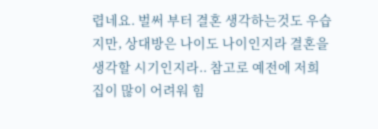렵네요. 벌써 부터 결혼 생각하는것도 우습지만, 상대방은 나이도 나이인지라 결혼을 생각할 시기인지라.. 참고로 예전에 저희 집이 많이 어려워 힘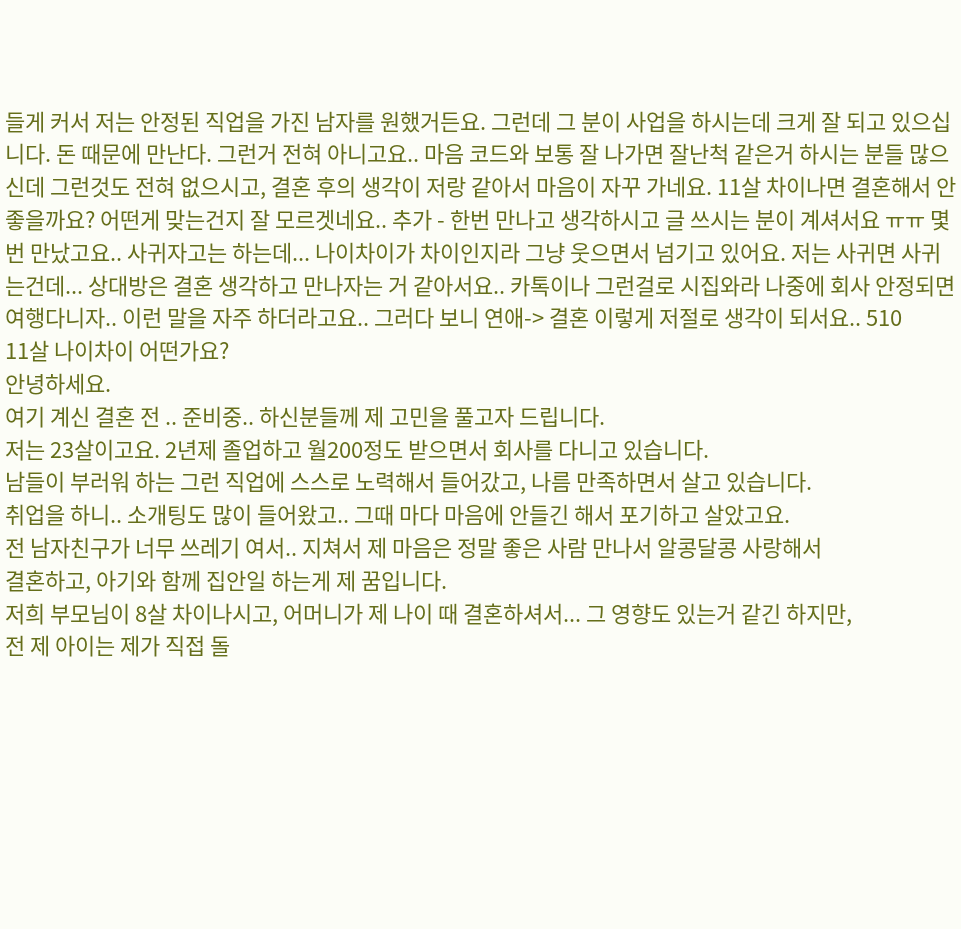들게 커서 저는 안정된 직업을 가진 남자를 원했거든요. 그런데 그 분이 사업을 하시는데 크게 잘 되고 있으십니다. 돈 때문에 만난다. 그런거 전혀 아니고요.. 마음 코드와 보통 잘 나가면 잘난척 같은거 하시는 분들 많으신데 그런것도 전혀 없으시고, 결혼 후의 생각이 저랑 같아서 마음이 자꾸 가네요. 11살 차이나면 결혼해서 안 좋을까요? 어떤게 맞는건지 잘 모르겟네요.. 추가 - 한번 만나고 생각하시고 글 쓰시는 분이 계셔서요 ㅠㅠ 몇번 만났고요.. 사귀자고는 하는데... 나이차이가 차이인지라 그냥 웃으면서 넘기고 있어요. 저는 사귀면 사귀는건데... 상대방은 결혼 생각하고 만나자는 거 같아서요.. 카톡이나 그런걸로 시집와라 나중에 회사 안정되면 여행다니자.. 이런 말을 자주 하더라고요.. 그러다 보니 연애-> 결혼 이렇게 저절로 생각이 되서요.. 510
11살 나이차이 어떤가요?
안녕하세요.
여기 계신 결혼 전 .. 준비중.. 하신분들께 제 고민을 풀고자 드립니다.
저는 23살이고요. 2년제 졸업하고 월200정도 받으면서 회사를 다니고 있습니다.
남들이 부러워 하는 그런 직업에 스스로 노력해서 들어갔고, 나름 만족하면서 살고 있습니다.
취업을 하니.. 소개팅도 많이 들어왔고.. 그때 마다 마음에 안들긴 해서 포기하고 살았고요.
전 남자친구가 너무 쓰레기 여서.. 지쳐서 제 마음은 정말 좋은 사람 만나서 알콩달콩 사랑해서
결혼하고, 아기와 함께 집안일 하는게 제 꿈입니다.
저희 부모님이 8살 차이나시고, 어머니가 제 나이 때 결혼하셔서... 그 영향도 있는거 같긴 하지만,
전 제 아이는 제가 직접 돌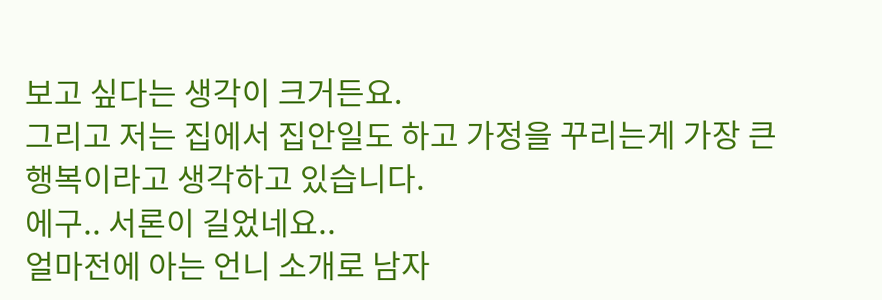보고 싶다는 생각이 크거든요.
그리고 저는 집에서 집안일도 하고 가정을 꾸리는게 가장 큰 행복이라고 생각하고 있습니다.
에구.. 서론이 길었네요..
얼마전에 아는 언니 소개로 남자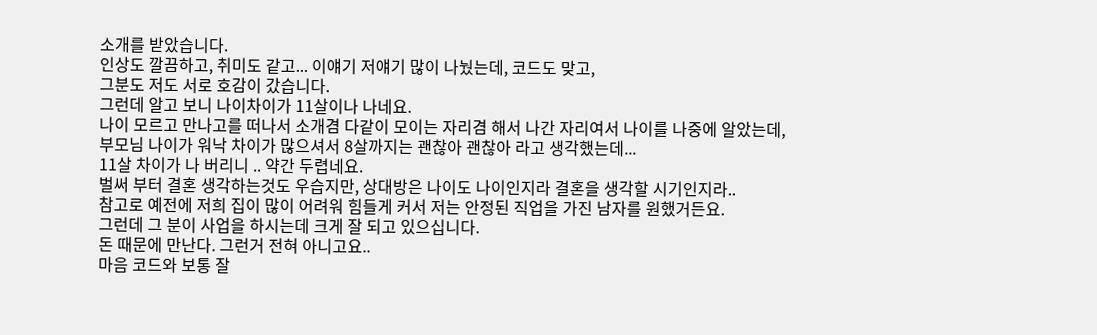소개를 받았습니다.
인상도 깔끔하고, 취미도 같고... 이얘기 저얘기 많이 나눴는데, 코드도 맞고,
그분도 저도 서로 호감이 갔습니다.
그런데 알고 보니 나이차이가 11살이나 나네요.
나이 모르고 만나고를 떠나서 소개겸 다같이 모이는 자리겸 해서 나간 자리여서 나이를 나중에 알았는데,
부모님 나이가 워낙 차이가 많으셔서 8살까지는 괜찮아 괜찮아 라고 생각했는데...
11살 차이가 나 버리니 .. 약간 두렵네요.
벌써 부터 결혼 생각하는것도 우습지만, 상대방은 나이도 나이인지라 결혼을 생각할 시기인지라..
참고로 예전에 저희 집이 많이 어려워 힘들게 커서 저는 안정된 직업을 가진 남자를 원했거든요.
그런데 그 분이 사업을 하시는데 크게 잘 되고 있으십니다.
돈 때문에 만난다. 그런거 전혀 아니고요..
마음 코드와 보통 잘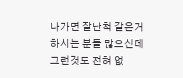나가면 잘난척 같은거 하시는 분들 많으신데 그런것도 전혀 없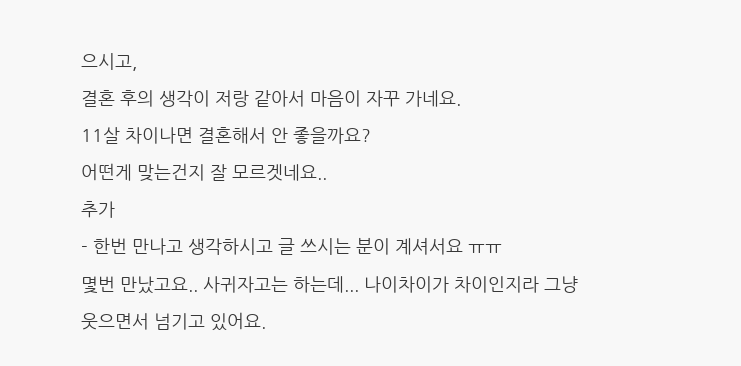으시고,
결혼 후의 생각이 저랑 같아서 마음이 자꾸 가네요.
11살 차이나면 결혼해서 안 좋을까요?
어떤게 맞는건지 잘 모르겟네요..
추가
- 한번 만나고 생각하시고 글 쓰시는 분이 계셔서요 ㅠㅠ
몇번 만났고요.. 사귀자고는 하는데... 나이차이가 차이인지라 그냥 웃으면서 넘기고 있어요.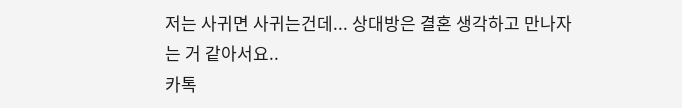저는 사귀면 사귀는건데... 상대방은 결혼 생각하고 만나자는 거 같아서요..
카톡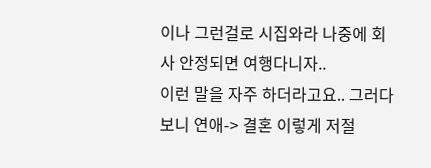이나 그런걸로 시집와라 나중에 회사 안정되면 여행다니자..
이런 말을 자주 하더라고요.. 그러다 보니 연애-> 결혼 이렇게 저절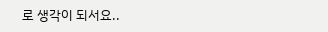로 생각이 되서요..